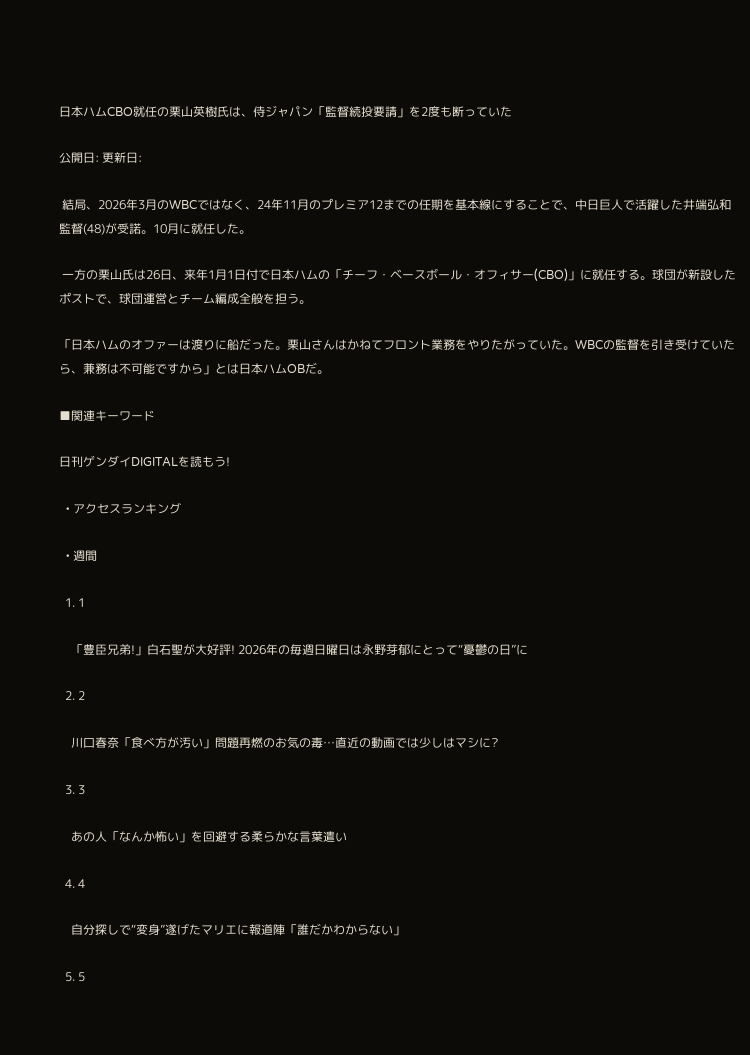日本ハムCBO就任の栗山英樹氏は、侍ジャパン「監督続投要請」を2度も断っていた

公開日: 更新日:

 結局、2026年3月のWBCではなく、24年11月のプレミア12までの任期を基本線にすることで、中日巨人で活躍した井端弘和監督(48)が受諾。10月に就任した。

 一方の栗山氏は26日、来年1月1日付で日本ハムの「チーフ・ベースボール・オフィサー(CBO)」に就任する。球団が新設したポストで、球団運営とチーム編成全般を担う。

「日本ハムのオファーは渡りに船だった。栗山さんはかねてフロント業務をやりたがっていた。WBCの監督を引き受けていたら、兼務は不可能ですから」とは日本ハムOBだ。

■関連キーワード

日刊ゲンダイDIGITALを読もう!

  • アクセスランキング

  • 週間

  1. 1

    「豊臣兄弟!」白石聖が大好評! 2026年の毎週日曜日は永野芽郁にとって“憂鬱の日”に

  2. 2

    川口春奈「食べ方が汚い」問題再燃のお気の毒…直近の動画では少しはマシに?

  3. 3

    あの人「なんか怖い」を回避する柔らかな言葉遣い

  4. 4

    自分探しで“変身”遂げたマリエに報道陣「誰だかわからない」

  5. 5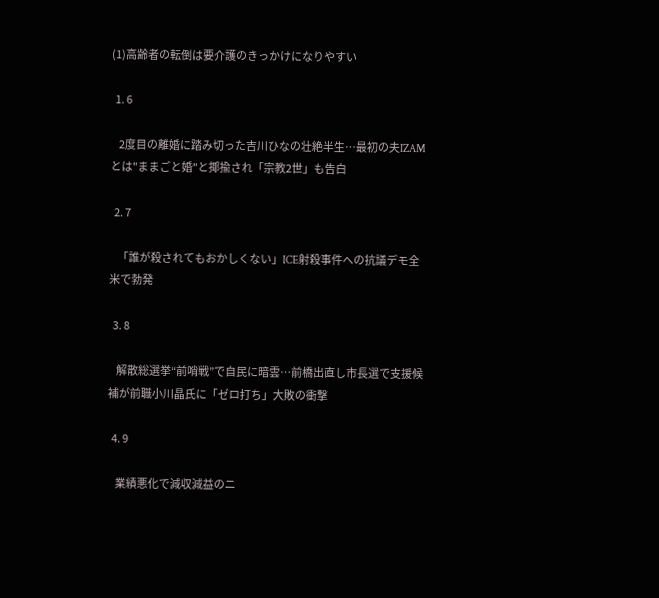(1)高齢者の転倒は要介護のきっかけになりやすい

  1. 6

    2度目の離婚に踏み切った吉川ひなの壮絶半生…最初の夫IZAMとは"ままごと婚"と揶揄され「宗教2世」も告白

  2. 7

    「誰が殺されてもおかしくない」ICE射殺事件への抗議デモ全米で勃発

  3. 8

    解散総選挙“前哨戦”で自民に暗雲…前橋出直し市長選で支援候補が前職小川晶氏に「ゼロ打ち」大敗の衝撃

  4. 9

    業績悪化で減収減益のニ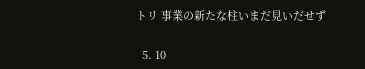トリ 事業の新たな柱いまだ見いだせず

  5. 10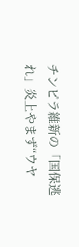チンピラ維新の「国保逃れ」炎上やまず“ウヤ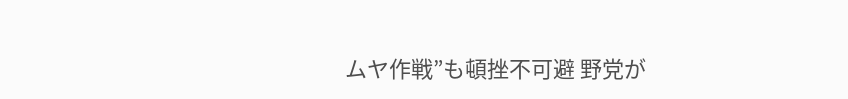ムヤ作戦”も頓挫不可避 野党が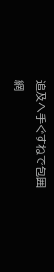追及へ手ぐすねで包囲網